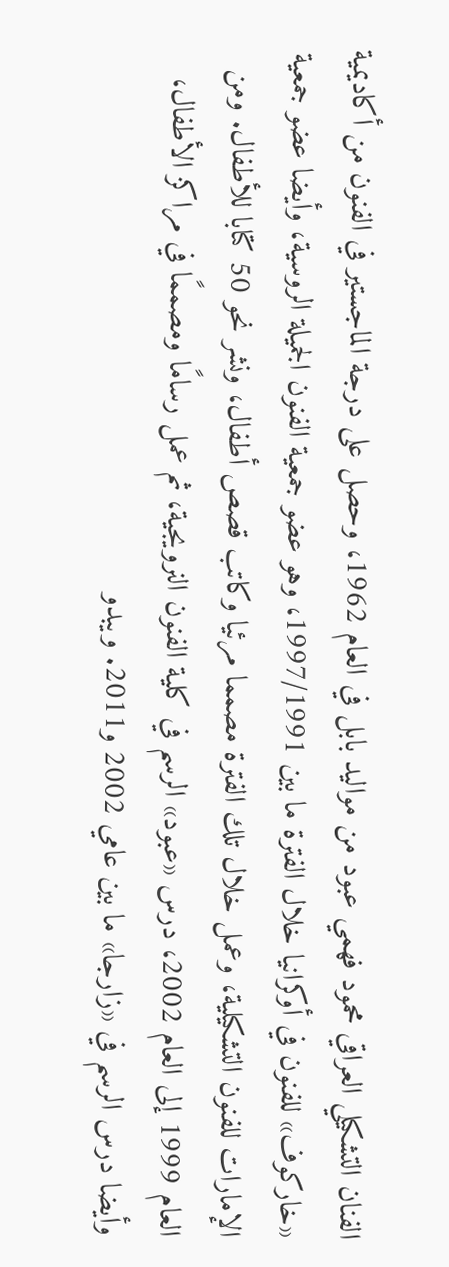الفنان التشكيلي العراقي محمود فهمي عبود من مواليد بابل في العام 1962، وحصل على درجة الماجستير في الفنون من أكاديمية «خاركوف» للفنون في أوكرانيا خلال الفترة ما بين 1997/1991، وهو عضو جمعية الفنون الجميلة الروسية، وأيضا عضو جمعية الإمارات للفنون التشكيلية، وعمل خلال تلك الفترة مصمما مرئيا وكاتب قصص أطفال، ونشر نحو 50 كتابا للأطفال. ومن العام 1999 إلى العام 2002، درس «عبود» الرسم في كلية الفنون النرويجية، ثم عمل رسامًا ومصممًا في مراكز الأطفال، وأيضا درس الرسم في «زارجا» ما بين عامي 2002 و2011. ويبدو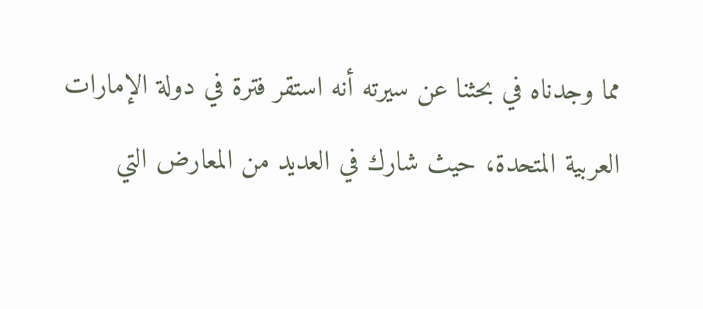مما وجدناه في بحثنا عن سيرته أنه استقر فترة في دولة الإمارات العربية المتحدة، حيث شارك في العديد من المعارض التي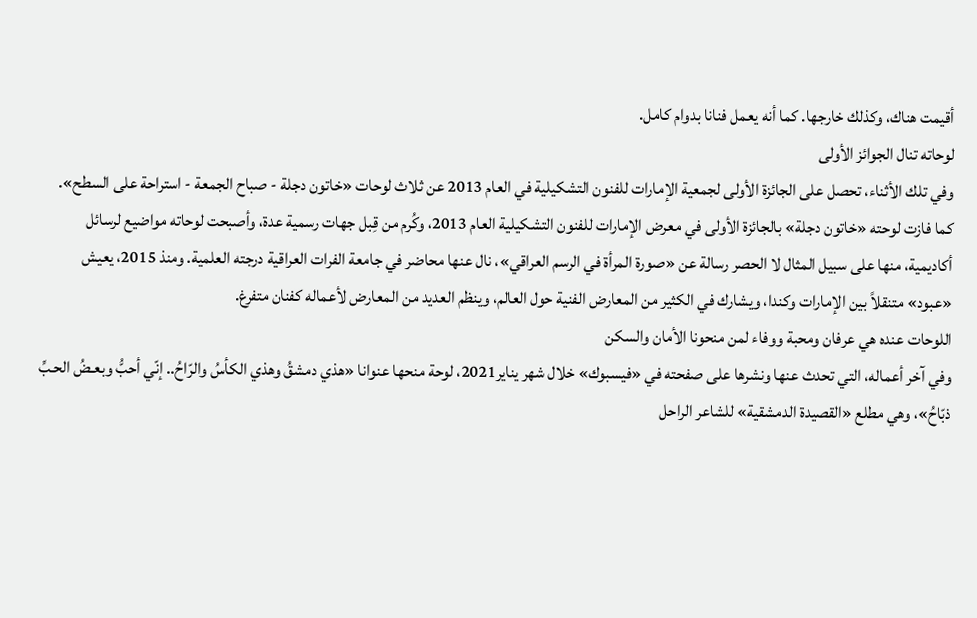أقيمت هناك، وكذلك خارجها. كما أنه يعمل فنانا بدوام كامل.
لوحاته تنال الجوائز الأولى
وفي تلك الأثناء، تحصل على الجائزة الأولى لجمعية الإمارات للفنون التشكيلية في العام 2013 عن ثلاث لوحات «خاتون دجلة - صباح الجمعة - استراحة على السطح». كما فازت لوحته «خاتون دجلة» بالجائزة الأولى في معرض الإمارات للفنون التشكيلية العام 2013، وكُرم من قِبل جهات رسمية عدة، وأصبحت لوحاته مواضيع لرسائل أكاديمية، منها على سبيل المثال لا الحصر رسالة عن «صورة المرأة في الرسم العراقي»، نال عنها محاضر في جامعة الفرات العراقية درجته العلمية. ومنذ 2015، يعيش «عبود» متنقلاً بين الإمارات وكندا، ويشارك في الكثير من المعارض الفنية حول العالم، وينظم العديد من المعارض لأعماله كفنان متفرغ.
اللوحات عنده هي عرفان ومحبة ووفاء لمن منحونا الأمان والسكن
وفي آخر أعماله، التي تحدث عنها ونشرها على صفحته في «فيسبوك» خلال شهر يناير2021، لوحة منحها عنوانا «هذي دمشقُ وهذي الكأسُ والرّاحُ.. إنّي أحبُّ وبعـضُ الحـبِّ ذبّاحُ»، وهي مطلع «القصيدة الدمشقية» للشاعر الراحل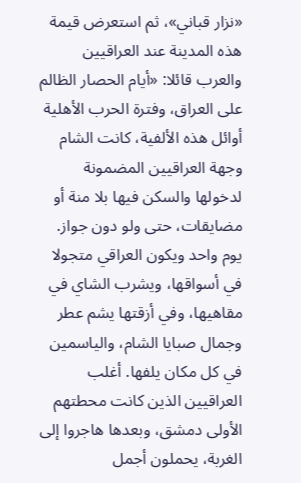«نزار قباني»، ثم استعرض قيمة هذه المدينة عند العراقيين والعرب قائلا: «أيام الحصار الظالم على العراق، وفترة الحرب الأهلية أوائل هذه الألفية، كانت الشام وجهة العراقيين المضمونة لدخولها والسكن فيها بلا منة أو مضايقات، حتى ولو دون جواز. يوم واحد ويكون العراقي متجولا في أسواقها، ويشرب الشاي في مقاهيها، وفي أزقتها يشم عطر وجمال صبايا الشام، والياسمين في كل مكان يلفها. أغلب العراقيين الذين كانت محطتهم الأولى دمشق، وبعدها هاجروا إلى الغربة، يحملون أجمل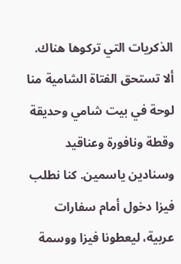الذكريات التي تركوها هناك. ألا تستحق الفتاة الشامية منا لوحة في بيت شامي وحديقة وقطة ونافورة وعناقيد وسنادين ياسمين. كنا نطلب فيزا دخول أمام سفارات عربية، ليعطونا فيزا ووسمة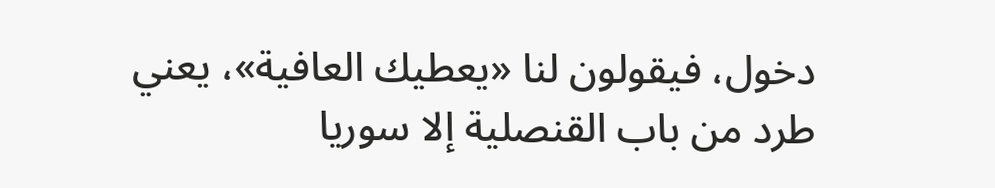دخول، فيقولون لنا «يعطيك العافية»، يعني طرد من باب القنصلية إلا سوريا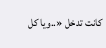كانت تدخل «..ويا كل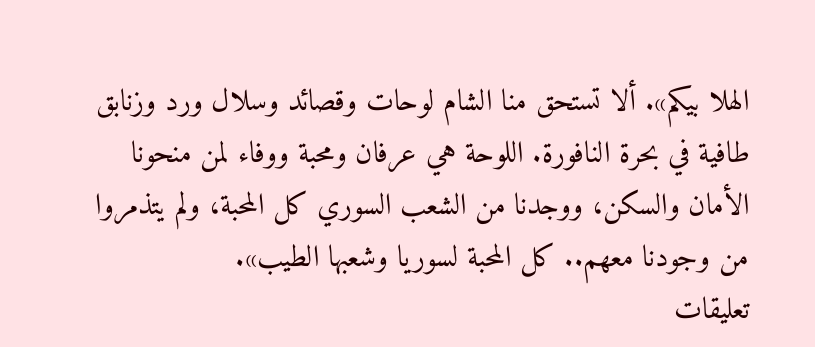الهلا بيكم». ألا تستحق منا الشام لوحات وقصائد وسلال ورد وزنابق طافية في بحرة النافورة. اللوحة هي عرفان ومحبة ووفاء لمن منحونا الأمان والسكن، ووجدنا من الشعب السوري كل المحبة، ولم يتذمروا من وجودنا معهم.. كل المحبة لسوريا وشعبها الطيب».
تعليقات